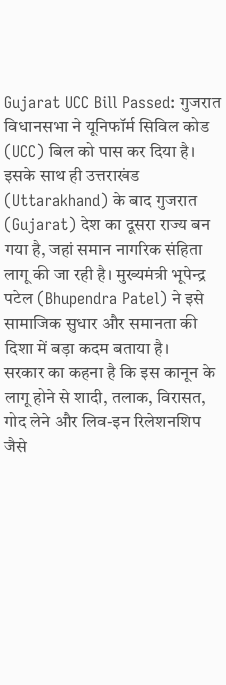Gujarat UCC Bill Passed: गुजरात विधानसभा ने यूनिफॉर्म सिविल कोड (UCC) बिल को पास कर दिया है। इसके साथ ही उत्तराखंड (Uttarakhand) के बाद गुजरात (Gujarat) देश का दूसरा राज्य बन गया है, जहां समान नागरिक संहिता लागू की जा रही है। मुख्यमंत्री भूपेन्द्र पटेल (Bhupendra Patel) ने इसे सामाजिक सुधार और समानता की दिशा में बड़ा कदम बताया है।
सरकार का कहना है कि इस कानून के लागू होने से शादी, तलाक, विरासत, गोद लेने और लिव-इन रिलेशनशिप जैसे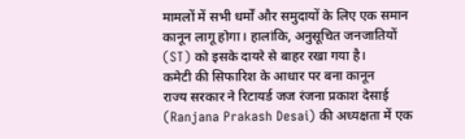मामलों में सभी धर्मों और समुदायों के लिए एक समान कानून लागू होगा। हालांकि, अनुसूचित जनजातियों (ST) को इसके दायरे से बाहर रखा गया है।
कमेटी की सिफारिश के आधार पर बना कानून
राज्य सरकार ने रिटायर्ड जज रंजना प्रकाश देसाई (Ranjana Prakash Desai) की अध्यक्षता में एक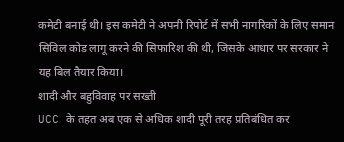कमेटी बनाई थी। इस कमेटी ने अपनी रिपोर्ट में सभी नागरिकों के लिए समान सिविल कोड लागू करने की सिफारिश की थी, जिसके आधार पर सरकार ने यह बिल तैयार किया।
शादी और बहुविवाह पर सख्ती
UCC के तहत अब एक से अधिक शादी पूरी तरह प्रतिबंधित कर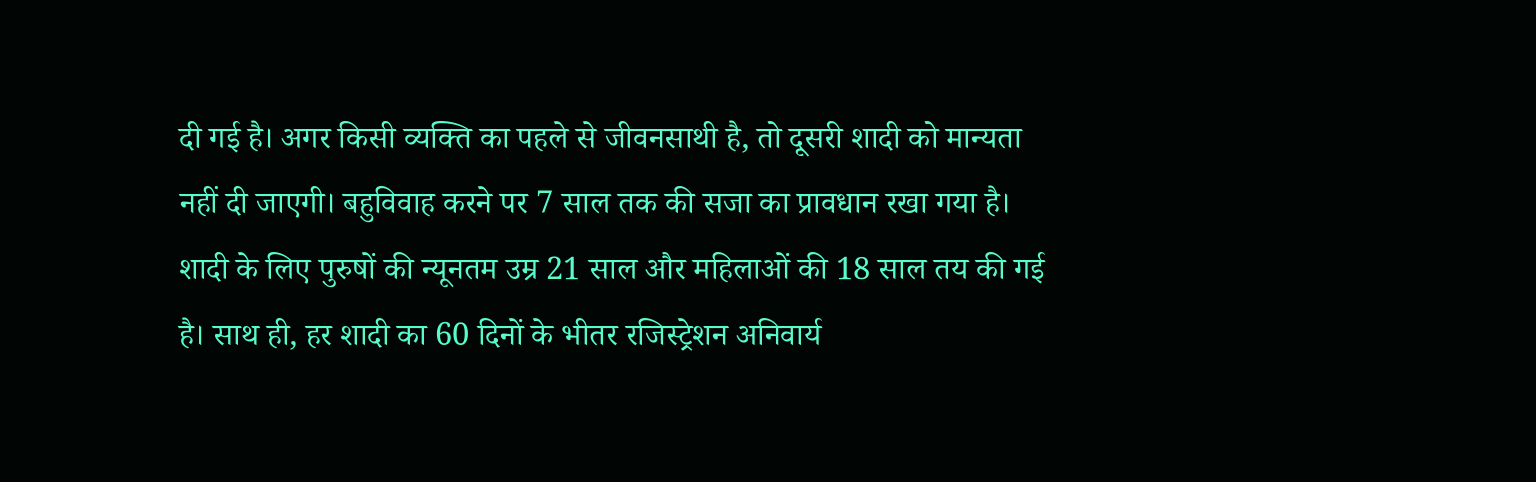दी गई है। अगर किसी व्यक्ति का पहले से जीवनसाथी है, तो दूसरी शादी को मान्यता नहीं दी जाएगी। बहुविवाह करने पर 7 साल तक की सजा का प्रावधान रखा गया है।
शादी के लिए पुरुषों की न्यूनतम उम्र 21 साल और महिलाओं की 18 साल तय की गई है। साथ ही, हर शादी का 60 दिनों के भीतर रजिस्ट्रेशन अनिवार्य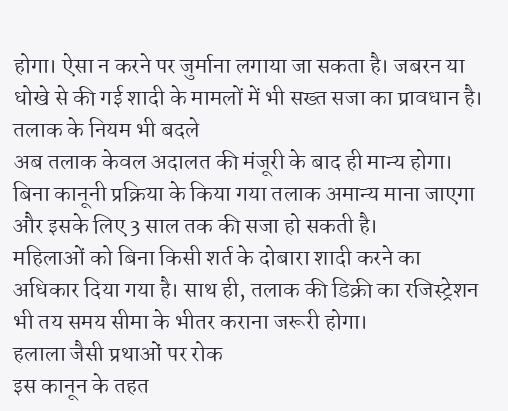होगा। ऐसा न करने पर जुर्माना लगाया जा सकता है। जबरन या धोखे से की गई शादी के मामलों में भी सख्त सजा का प्रावधान है।
तलाक के नियम भी बदले
अब तलाक केवल अदालत की मंजूरी के बाद ही मान्य होगा। बिना कानूनी प्रक्रिया के किया गया तलाक अमान्य माना जाएगा और इसके लिए 3 साल तक की सजा हो सकती है।
महिलाओं को बिना किसी शर्त के दोबारा शादी करने का अधिकार दिया गया है। साथ ही, तलाक की डिक्री का रजिस्ट्रेशन भी तय समय सीमा के भीतर कराना जरूरी होगा।
हलाला जैसी प्रथाओं पर रोक
इस कानून के तहत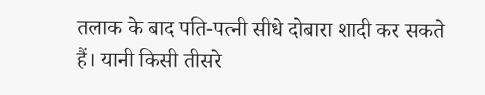तलाक के बाद पति-पत्नी सीधे दोबारा शादी कर सकते हैं। यानी किसी तीसरे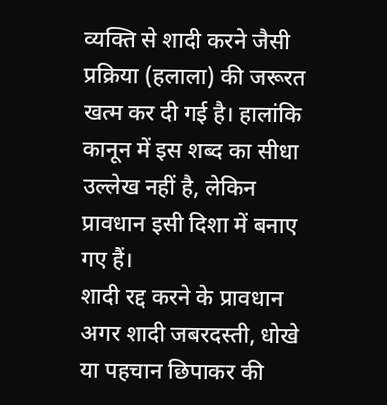व्यक्ति से शादी करने जैसी प्रक्रिया (हलाला) की जरूरत खत्म कर दी गई है। हालांकि कानून में इस शब्द का सीधा उल्लेख नहीं है, लेकिन प्रावधान इसी दिशा में बनाए गए हैं।
शादी रद्द करने के प्रावधान
अगर शादी जबरदस्ती, धोखे या पहचान छिपाकर की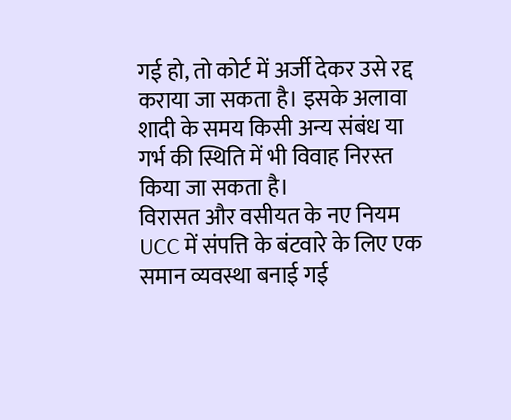गई हो, तो कोर्ट में अर्जी देकर उसे रद्द कराया जा सकता है। इसके अलावा शादी के समय किसी अन्य संबंध या गर्भ की स्थिति में भी विवाह निरस्त किया जा सकता है।
विरासत और वसीयत के नए नियम
UCC में संपत्ति के बंटवारे के लिए एक समान व्यवस्था बनाई गई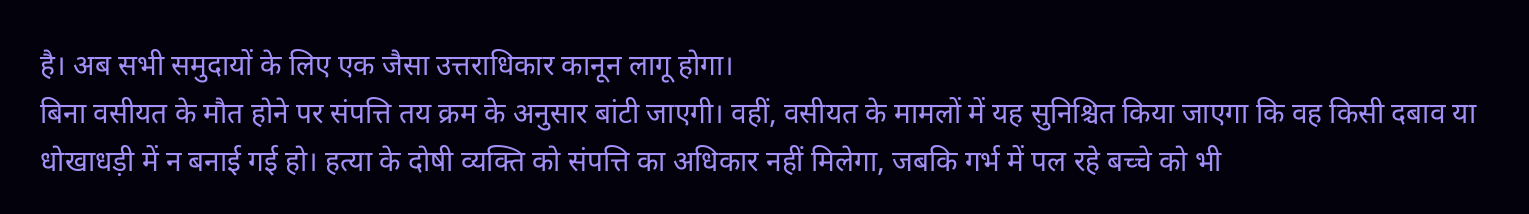है। अब सभी समुदायों के लिए एक जैसा उत्तराधिकार कानून लागू होगा।
बिना वसीयत के मौत होने पर संपत्ति तय क्रम के अनुसार बांटी जाएगी। वहीं, वसीयत के मामलों में यह सुनिश्चित किया जाएगा कि वह किसी दबाव या धोखाधड़ी में न बनाई गई हो। हत्या के दोषी व्यक्ति को संपत्ति का अधिकार नहीं मिलेगा, जबकि गर्भ में पल रहे बच्चे को भी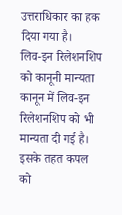उत्तराधिकार का हक दिया गया है।
लिव-इन रिलेशनशिप को कानूनी मान्यता
कानून में लिव-इन रिलेशनशिप को भी मान्यता दी गई है। इसके तहत कपल को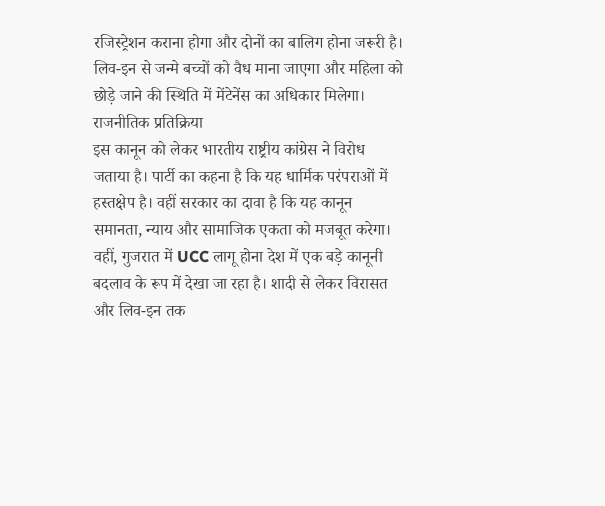रजिस्ट्रेशन कराना होगा और दोनों का बालिग होना जरूरी है।
लिव-इन से जन्मे बच्चों को वैध माना जाएगा और महिला को छोड़े जाने की स्थिति में मेंटेनेंस का अधिकार मिलेगा।
राजनीतिक प्रतिक्रिया
इस कानून को लेकर भारतीय राष्ट्रीय कांग्रेस ने विरोध जताया है। पार्टी का कहना है कि यह धार्मिक परंपराओं में हस्तक्षेप है। वहीं सरकार का दावा है कि यह कानून समानता, न्याय और सामाजिक एकता को मजबूत करेगा।
वहीं, गुजरात में UCC लागू होना देश में एक बड़े कानूनी बदलाव के रूप में देखा जा रहा है। शादी से लेकर विरासत और लिव-इन तक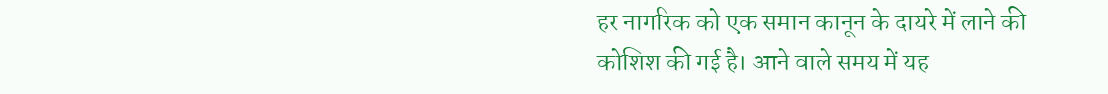हर नागरिक को एक समान कानून के दायरे में लाने की कोशिश की गई है। आने वाले समय में यह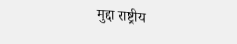मुद्दा राष्ट्रीय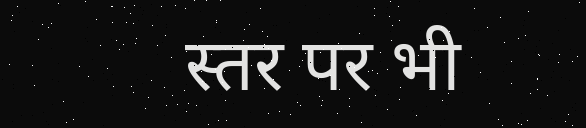स्तर पर भी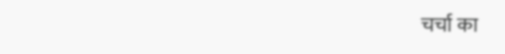चर्चा का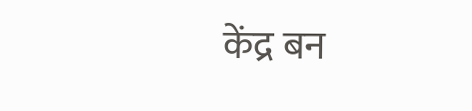केंद्र बन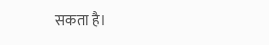सकता है।